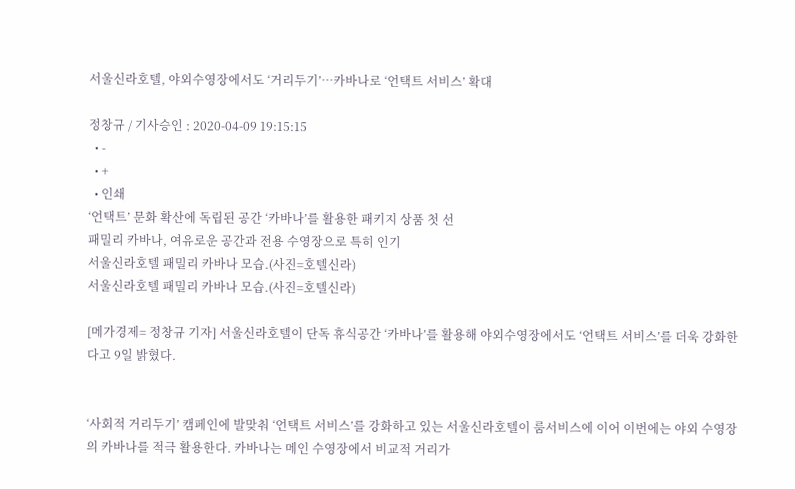서울신라호텔, 야외수영장에서도 ‘거리두기’…카바나로 ‘언택트 서비스’ 확대

정창규 / 기사승인 : 2020-04-09 19:15:15
  • -
  • +
  • 인쇄
‘언택트’ 문화 확산에 독립된 공간 ‘카바나’를 활용한 패키지 상품 첫 선
패밀리 카바나, 여유로운 공간과 전용 수영장으로 특히 인기
서울신라호텔 패밀리 카바나 모습.(사진=호텔신라)
서울신라호텔 패밀리 카바나 모습.(사진=호텔신라)

[메가경제= 정창규 기자] 서울신라호텔이 단독 휴식공간 ‘카바나’를 활용해 야외수영장에서도 ‘언택트 서비스’를 더욱 강화한다고 9일 밝혔다.


‘사회적 거리두기’ 캠페인에 발맞춰 ‘언택트 서비스’를 강화하고 있는 서울신라호텔이 룸서비스에 이어 이번에는 야외 수영장의 카바나를 적극 활용한다. 카바나는 메인 수영장에서 비교적 거리가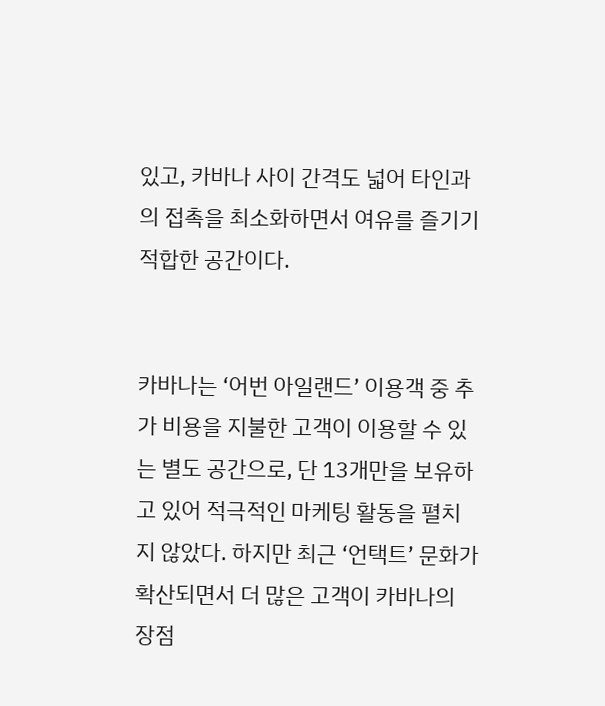있고, 카바나 사이 간격도 넓어 타인과의 접촉을 최소화하면서 여유를 즐기기 적합한 공간이다.


카바나는 ‘어번 아일랜드’ 이용객 중 추가 비용을 지불한 고객이 이용할 수 있는 별도 공간으로, 단 13개만을 보유하고 있어 적극적인 마케팅 활동을 펼치지 않았다. 하지만 최근 ‘언택트’ 문화가 확산되면서 더 많은 고객이 카바나의 장점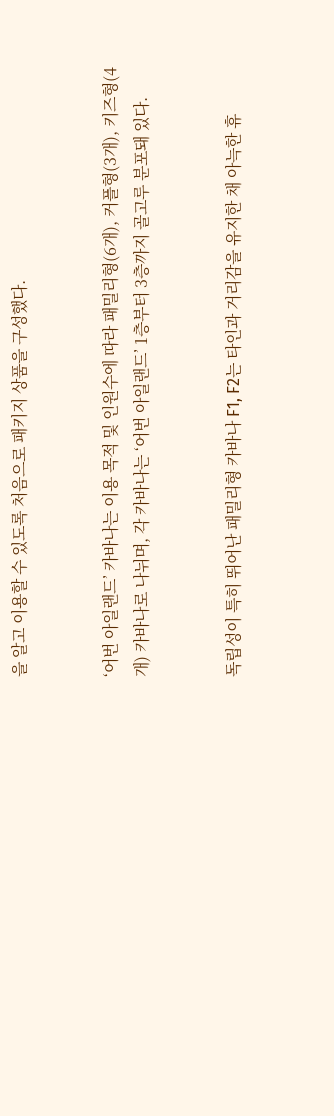을 알고 이용할 수 있도록 처음으로 패키지 상품을 구성했다.


‘어번 아일랜드’ 카바나는 이용 목적 및 인원수에 따라 패밀리형(6개), 커플형(3개), 키즈형(4개) 카바나로 나뉘며, 각 카바나는 ‘어번 아일랜드’ 1층부터 3층까지 골고루 분포돼 있다.


독립성이 특히 뛰어난 패밀리형 카바나 F1, F2는 타인과 거리감을 유지한 채 아늑한 휴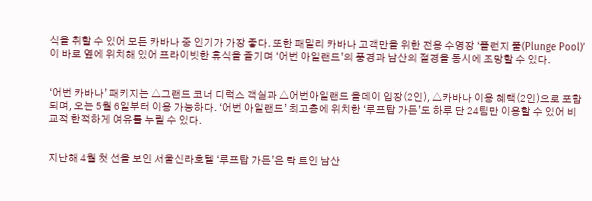식을 취할 수 있어 모든 카바나 중 인기가 가장 좋다. 또한 패밀리 카바나 고객만을 위한 전용 수영장 ‘플런지 풀(Plunge Pool)’이 바로 옆에 위치해 있어 프라이빗한 휴식을 즐기며 ‘어번 아일랜드’의 풍경과 남산의 절경을 동시에 조망할 수 있다.


‘어번 카바나’ 패키지는 △그랜드 코너 디럭스 객실과 △어번아일랜드 올데이 입장(2인), △카바나 이용 혜택(2인)으로 포함되며, 오는 5월 6일부터 이용 가능하다. ‘어번 아일랜드’ 최고층에 위치한 ‘루프탑 가든’도 하루 단 24팀만 이용할 수 있어 비교적 한적하게 여유를 누릴 수 있다.


지난해 4월 첫 선을 보인 서울신라호텔 ‘루프탑 가든’은 탁 트인 남산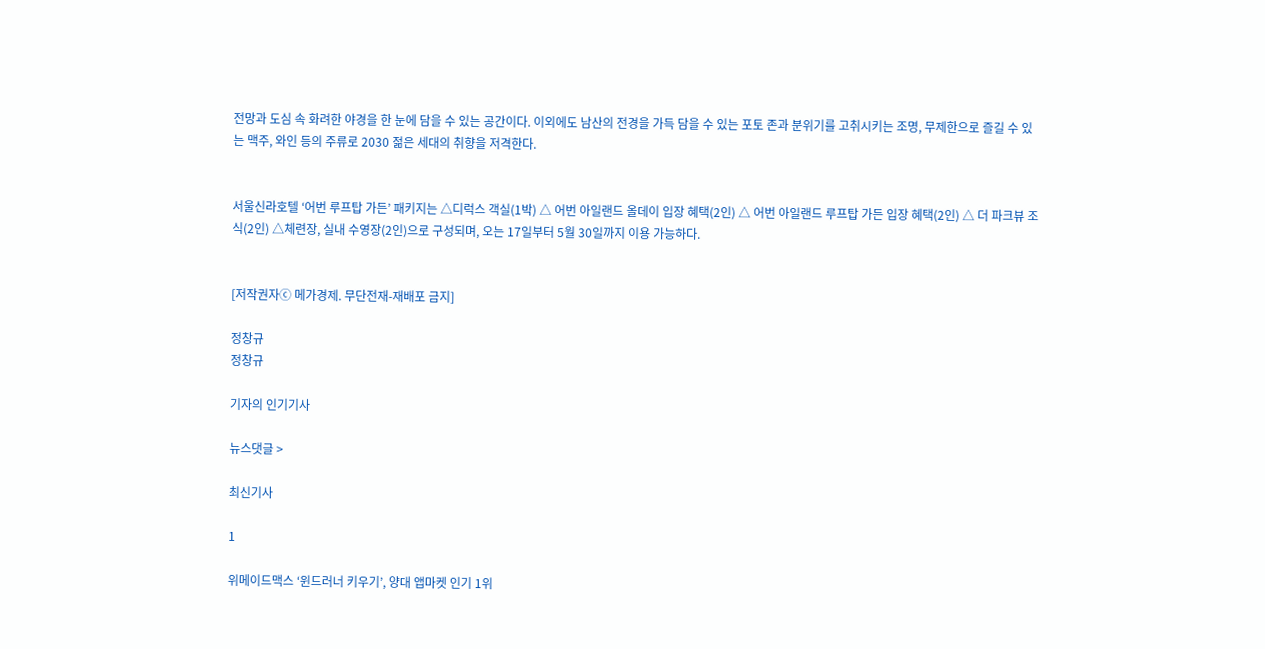전망과 도심 속 화려한 야경을 한 눈에 담을 수 있는 공간이다. 이외에도 남산의 전경을 가득 담을 수 있는 포토 존과 분위기를 고취시키는 조명, 무제한으로 즐길 수 있는 맥주, 와인 등의 주류로 2030 젊은 세대의 취향을 저격한다.


서울신라호텔 ‘어번 루프탑 가든’ 패키지는 △디럭스 객실(1박) △ 어번 아일랜드 올데이 입장 혜택(2인) △ 어번 아일랜드 루프탑 가든 입장 혜택(2인) △ 더 파크뷰 조식(2인) △체련장, 실내 수영장(2인)으로 구성되며, 오는 17일부터 5월 30일까지 이용 가능하다.


[저작권자ⓒ 메가경제. 무단전재-재배포 금지]

정창규
정창규

기자의 인기기사

뉴스댓글 >

최신기사

1

위메이드맥스 ‘윈드러너 키우기’, 양대 앱마켓 인기 1위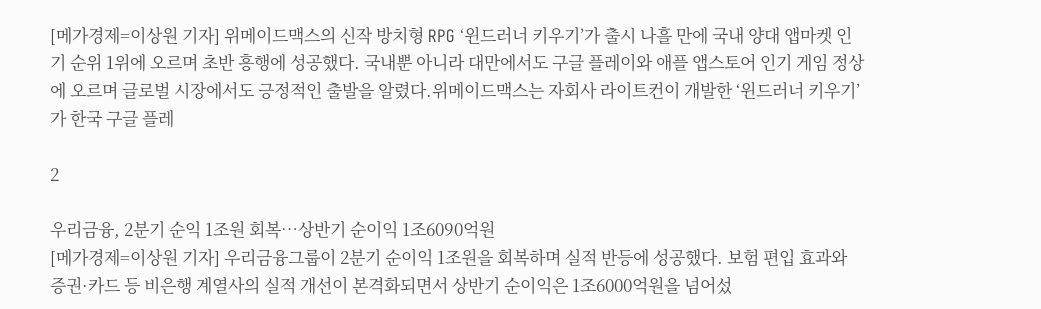[메가경제=이상원 기자] 위메이드맥스의 신작 방치형 RPG ‘윈드러너 키우기’가 출시 나흘 만에 국내 양대 앱마켓 인기 순위 1위에 오르며 초반 흥행에 성공했다. 국내뿐 아니라 대만에서도 구글 플레이와 애플 앱스토어 인기 게임 정상에 오르며 글로벌 시장에서도 긍정적인 출발을 알렸다.위메이드맥스는 자회사 라이트컨이 개발한 ‘윈드러너 키우기’가 한국 구글 플레

2

우리금융, 2분기 순익 1조원 회복…상반기 순이익 1조6090억원
[메가경제=이상원 기자] 우리금융그룹이 2분기 순이익 1조원을 회복하며 실적 반등에 성공했다. 보험 편입 효과와 증권·카드 등 비은행 계열사의 실적 개선이 본격화되면서 상반기 순이익은 1조6000억원을 넘어섰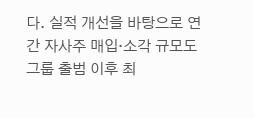다. 실적 개선을 바탕으로 연간 자사주 매입·소각 규모도 그룹 출범 이후 최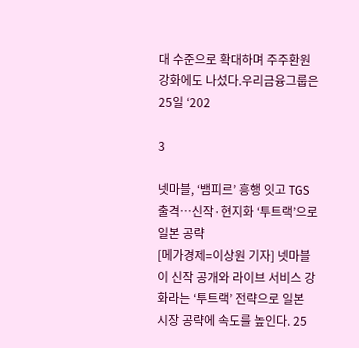대 수준으로 확대하며 주주환원 강화에도 나섰다.우리금융그룹은 25일 ‘202

3

넷마블, ‘뱀피르’ 흥행 잇고 TGS 출격…신작·현지화 ‘투트랙’으로 일본 공략
[메가경제=이상원 기자] 넷마블이 신작 공개와 라이브 서비스 강화라는 ‘투트랙’ 전략으로 일본 시장 공략에 속도를 높인다. 25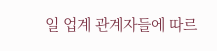일 업계 관계자들에 따르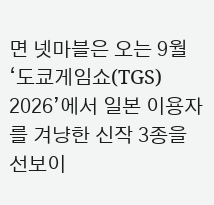면 넷마블은 오는 9월 ‘도쿄게임쇼(TGS) 2026’에서 일본 이용자를 겨냥한 신작 3종을 선보이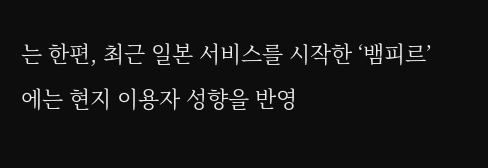는 한편, 최근 일본 서비스를 시작한 ‘뱀피르’에는 현지 이용자 성향을 반영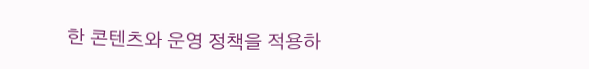한 콘텐츠와 운영 정책을 적용하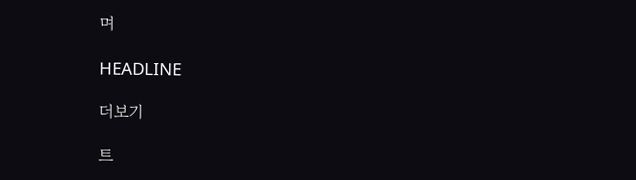며

HEADLINE

더보기

트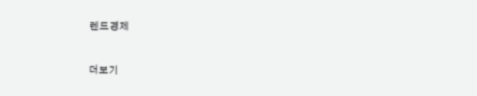렌드경제

더보기